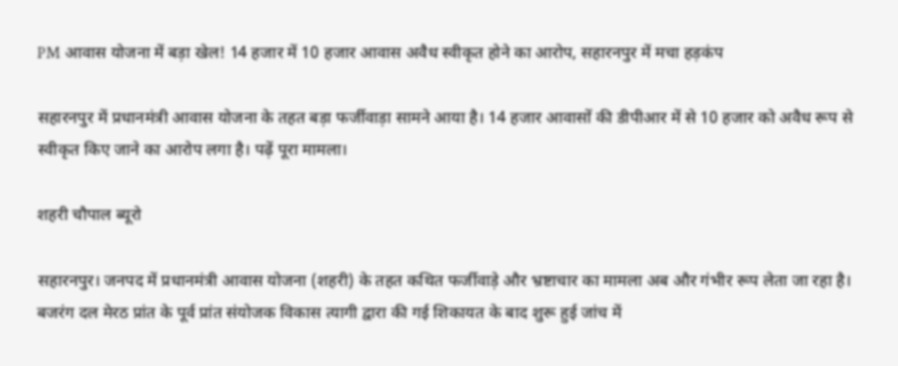PM आवास योजना में बड़ा खेल! 14 हजार में 10 हजार आवास अवैध स्वीकृत होने का आरोप, सहारनपुर में मचा हड़कंप

सहारनपुर में प्रधानमंत्री आवास योजना के तहत बड़ा फर्जीवाड़ा सामने आया है। 14 हजार आवासों की डीपीआर में से 10 हजार को अवैध रूप से स्वीकृत किए जाने का आरोप लगा है। पढ़ें पूरा मामला।

शहरी चौपाल ब्यूरो

सहारनपुर। जनपद में प्रधानमंत्री आवास योजना (शहरी) के तहत कथित फर्जीवाड़े और भ्रष्टाचार का मामला अब और गंभीर रूप लेता जा रहा है। बजरंग दल मेरठ प्रांत के पूर्व प्रांत संयोजक विकास त्यागी द्वारा की गई शिकायत के बाद शुरू हुई जांच में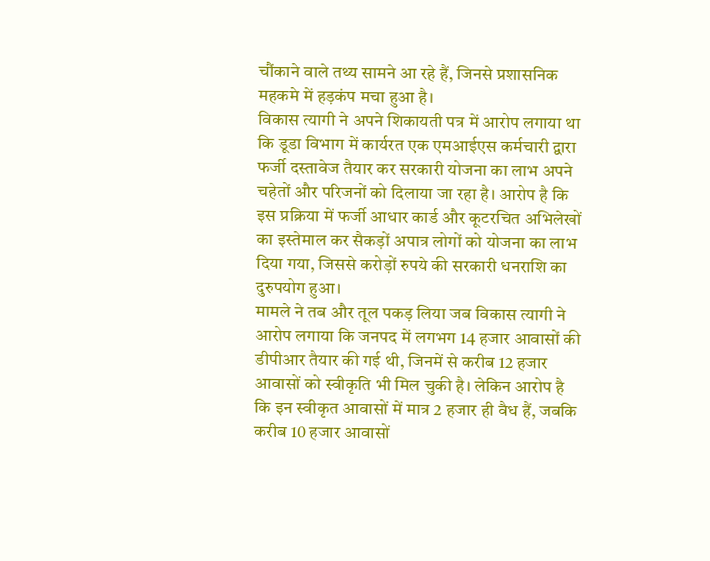चौंकाने वाले तथ्य सामने आ रहे हैं, जिनसे प्रशासनिक महकमे में हड़कंप मचा हुआ है।
विकास त्यागी ने अपने शिकायती पत्र में आरोप लगाया था कि डूडा विभाग में कार्यरत एक एमआईएस कर्मचारी द्वारा फर्जी दस्तावेज तैयार कर सरकारी योजना का लाभ अपने चहेतों और परिजनों को दिलाया जा रहा है। आरोप है कि इस प्रक्रिया में फर्जी आधार कार्ड और कूटरचित अभिलेखों का इस्तेमाल कर सैकड़ों अपात्र लोगों को योजना का लाभ दिया गया, जिससे करोड़ों रुपये की सरकारी धनराशि का दुरुपयोग हुआ।
मामले ने तब और तूल पकड़ लिया जब विकास त्यागी ने आरोप लगाया कि जनपद में लगभग 14 हजार आवासों की डीपीआर तैयार की गई थी, जिनमें से करीब 12 हजार आवासों को स्वीकृति भी मिल चुकी है। लेकिन आरोप है कि इन स्वीकृत आवासों में मात्र 2 हजार ही वैध हैं, जबकि करीब 10 हजार आवासों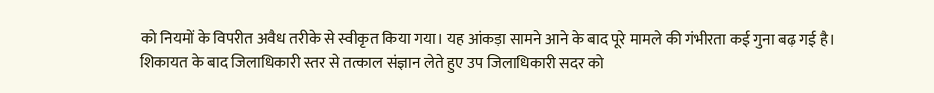को नियमों के विपरीत अवैध तरीके से स्वीकृत किया गया। यह आंकड़ा सामने आने के बाद पूरे मामले की गंभीरता कई गुना बढ़ गई है।
शिकायत के बाद जिलाधिकारी स्तर से तत्काल संज्ञान लेते हुए उप जिलाधिकारी सदर को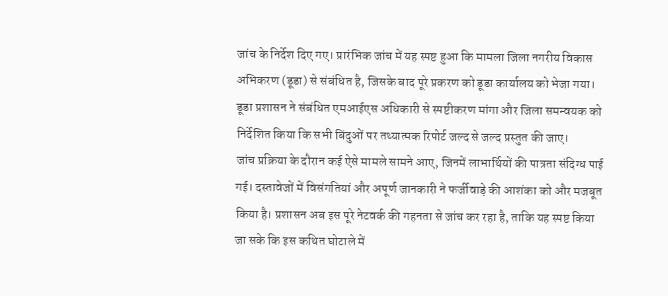जांच के निर्देश दिए गए। प्रारंभिक जांच में यह स्पष्ट हुआ कि मामला जिला नगरीय विकास अभिकरण (डूडा) से संबंधित है, जिसके बाद पूरे प्रकरण को डूडा कार्यालय को भेजा गया। डूडा प्रशासन ने संबंधित एमआईएस अधिकारी से स्पष्टीकरण मांगा और जिला समन्वयक को निर्देशित किया कि सभी बिंदुओं पर तथ्यात्मक रिपोर्ट जल्द से जल्द प्रस्तुत की जाए।
जांच प्रक्रिया के दौरान कई ऐसे मामले सामने आए, जिनमें लाभार्थियों की पात्रता संदिग्ध पाई गई। दस्तावेजों में विसंगतियां और अपूर्ण जानकारी ने फर्जीवाड़े की आशंका को और मजबूत किया है। प्रशासन अब इस पूरे नेटवर्क की गहनता से जांच कर रहा है, ताकि यह स्पष्ट किया जा सके कि इस कथित घोटाले में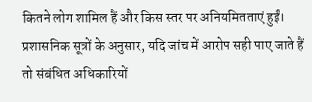कितने लोग शामिल हैं और किस स्तर पर अनियमितताएं हुईं।
प्रशासनिक सूत्रों के अनुसार, यदि जांच में आरोप सही पाए जाते हैं तो संबंधित अधिकारियों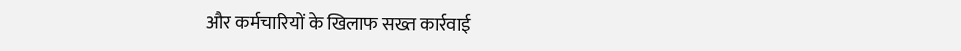और कर्मचारियों के खिलाफ सख्त कार्रवाई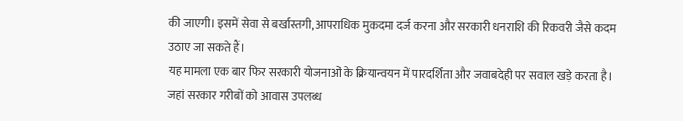की जाएगी। इसमें सेवा से बर्खास्तगी, आपराधिक मुकदमा दर्ज करना और सरकारी धनराशि की रिकवरी जैसे कदम उठाए जा सकते हैं।
यह मामला एक बार फिर सरकारी योजनाओं के क्रियान्वयन में पारदर्शिता और जवाबदेही पर सवाल खड़े करता है। जहां सरकार गरीबों को आवास उपलब्ध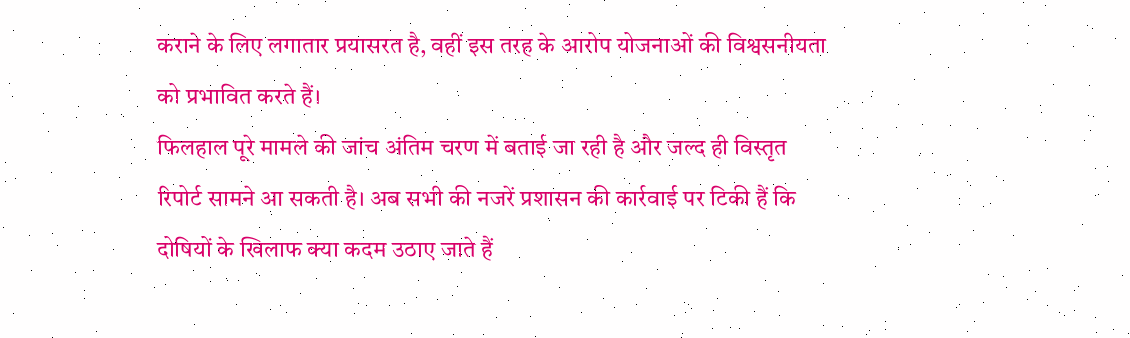कराने के लिए लगातार प्रयासरत है, वहीं इस तरह के आरोप योजनाओं की विश्वसनीयता को प्रभावित करते हैं।
फिलहाल पूरे मामले की जांच अंतिम चरण में बताई जा रही है और जल्द ही विस्तृत रिपोर्ट सामने आ सकती है। अब सभी की नजरें प्रशासन की कार्रवाई पर टिकी हैं कि दोषियों के खिलाफ क्या कदम उठाए जाते हैं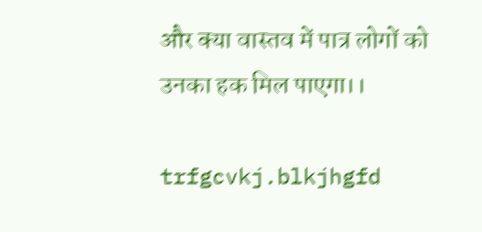और क्या वास्तव में पात्र लोगों को उनका हक मिल पाएगा।।

trfgcvkj.blkjhgfd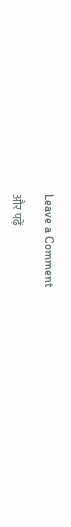Leave a Comment

और पढ़ें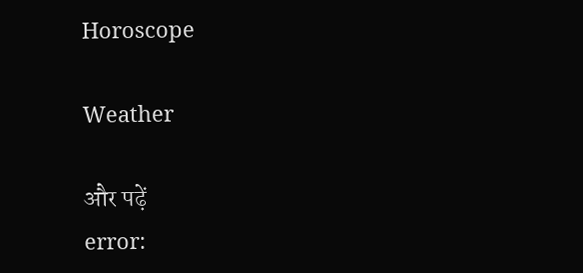Horoscope

Weather

और पढ़ें
error: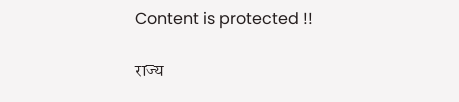Content is protected !!

राज्य